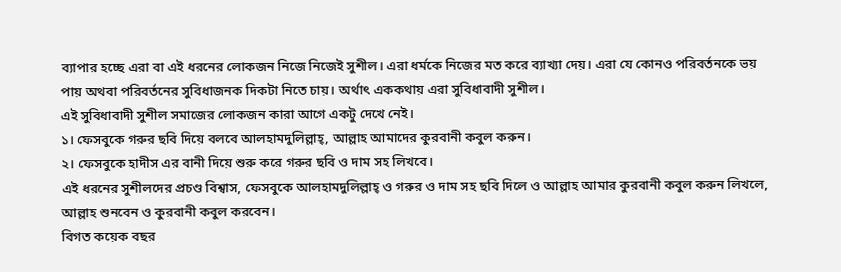ব্যাপার হচ্ছে এরা বা এই ধরনের লোকজন নিজে নিজেই সুশীল। এরা ধর্মকে নিজের মত করে ব্যাখ্যা দেয়। এরা যে কোনও পরিবর্তনকে ভয় পায় অথবা পরিবর্তনের সুবিধাজনক দিকটা নিতে চায়। অর্থাৎ এককথায় এরা সুবিধাবাদী সুশীল।
এই সুবিধাবাদী সুশীল সমাজের লোকজন কারা আগে একটু দেখে নেই।
১। ফেসবুকে গরুর ছবি দিয়ে বলবে আলহামদুলিল্লাহ্, আল্লাহ আমাদের কুরবানী কবুল করুন।
২। ফেসবুকে হাদীস এর বানী দিয়ে শুরু করে গরুর ছবি ও দাম সহ লিখবে।
এই ধরনের সুশীলদের প্রচণ্ড বিশ্বাস, ফেসবুকে আলহামদুলিল্লাহ্ ও গরুর ও দাম সহ ছবি দিলে ও আল্লাহ আমার কুরবানী কবুল করুন লিখলে, আল্লাহ শুনবেন ও কুরবানী কবুল করবেন।
বিগত কয়েক বছর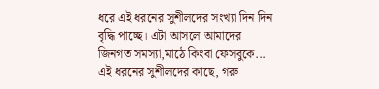ধরে এই ধরনের সুশীলদের সংখ্যা দিন দিন বৃদ্ধি পাচ্ছে। এটা আসলে আমাদের জিনগত সমস্যা,মাঠে কিংবা ফেসবুকে...
এই ধরনের সুশীলদের কাছে, গরু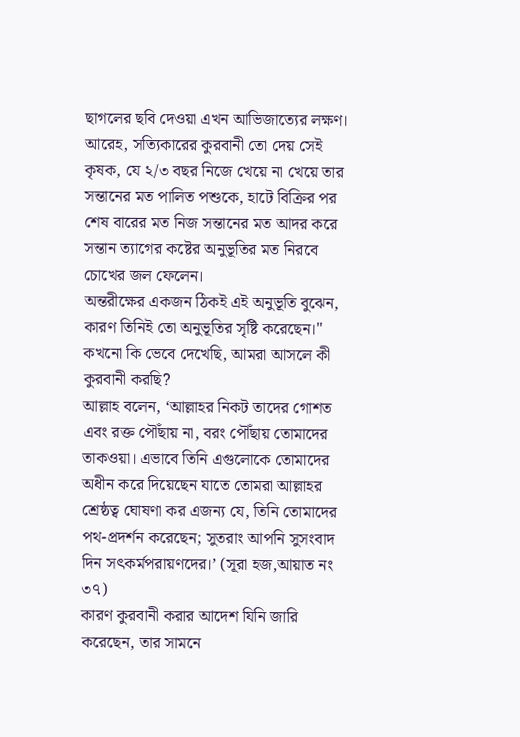ছাগলের ছবি দেওয়া এখন আভিজাত্যের লক্ষণ।
আরেহ, সত্যিকারের কুরবানী তো দেয় সেই কৃষক, যে ২/৩ বছর নিজে খেয়ে না খেয়ে তার সন্তানের মত পালিত পশুকে, হাটে বিক্রির পর শেষ বারের মত নিজ সন্তানের মত আদর করে সন্তান ত্যাগের কষ্টের অনুভূতির মত নিরবে চোখের জল ফেলেন।
অন্তরীক্ষের একজন ঠিকই এই অনুভূতি বুঝেন, কারণ তিনিই তো অনুভূতির সৃষ্টি করেছেন।"
কখনো কি ভেবে দেখেছি, আমরা আসলে কী কুরবানী করছি?
আল্লাহ বলেন, ‘আল্লাহর নিকট তাদের গোশত এবং রক্ত পৌঁছায় না, বরং পৌঁছায় তোমাদের তাকওয়া। এভাবে তিনি এগুলোকে তোমাদের অধীন করে দিয়েছেন যাতে তোমরা আল্লাহর শ্রেষ্ঠত্ব ঘোষণা কর এজন্য যে, তিনি তোমাদের পথ-প্রদর্শন করেছেন; সুতরাং আপনি সুসংবাদ দিন সৎকর্মপরায়ণদের।’ (সূরা হজ,আয়াত নং ৩৭)
কারণ কুরবানী করার আদেশ যিনি জারি করেছেন, তার সামনে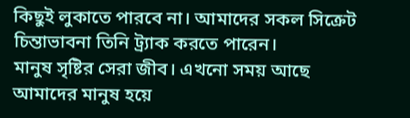কিছুই লুকাতে পারবে না। আমাদের সকল সিক্রেট চিন্তাভাবনা তিনি ট্র্যাক করতে পারেন।
মানুষ সৃষ্টির সেরা জীব। এখনো সময় আছে আমাদের মানুষ হয়ে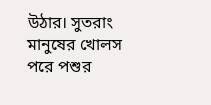উঠার। সুতরাং মানুষের খোলস পরে পশুর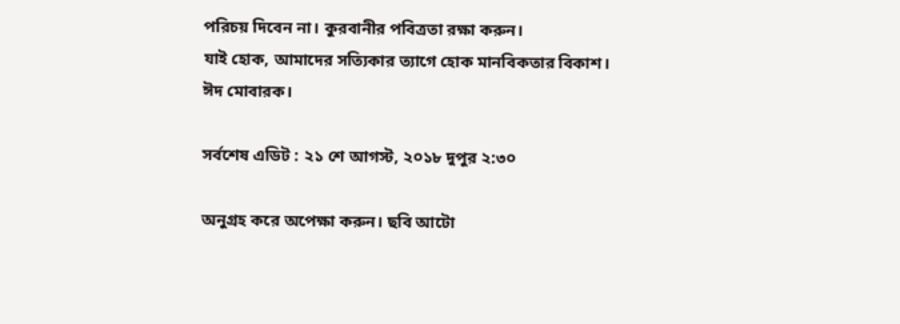পরিচয় দিবেন না। কুরবানীর পবিত্রতা রক্ষা করুন।
যাই হোক, আমাদের সত্যিকার ত্যাগে হোক মানবিকতার বিকাশ।
ঈদ মোবারক।

সর্বশেষ এডিট : ২১ শে আগস্ট, ২০১৮ দুপুর ২:৩০

অনুগ্রহ করে অপেক্ষা করুন। ছবি আটো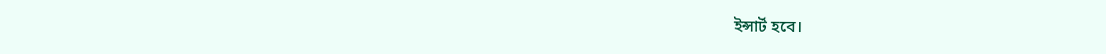ইন্সার্ট হবে।